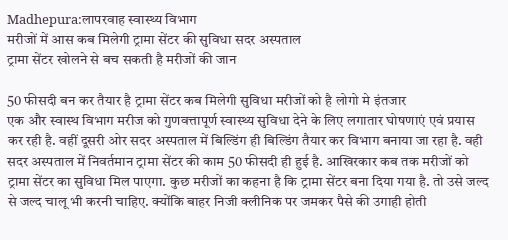Madhepura:लापरवाह स्वास्थ्य विभाग
मरीजों में आस कब मिलेगी ट्रामा सेंटर की सुविधा सदर अस्पताल
ट्रामा सेंटर खोलने से बच सकती है मरीजों की जान

50 फीसदी बन कर तैयार है ट्रामा सेंटर कब मिलेगी सुविधा मरीजों को है लोगो मे इंतजार
एक और स्वास्थ विभाग मरीज को गुणवत्तापूर्ण स्वास्थ्य सुविधा देने के लिए लगातार घोषणाएं एवं प्रयास कर रही है. वहीं दूसरी ओर सदर अस्पताल में बिल्डिंग ही बिल्डिंग तैयार कर विभाग बनाया जा रहा है. वही सदर अस्पताल में निवर्तमान ट्रामा सेंटर की काम 50 फीसदी ही हुई है. आखिरकार कब तक मरीजों को ट्रामा सेंटर का सुविधा मिल पाएगा. कुछ मरीजों का कहना है कि ट्रामा सेंटर बना दिया गया है. तो उसे जल्द से जल्द चालू भी करनी चाहिए. क्योंकि बाहर निजी क्लीनिक पर जमकर पैसे की उगाही होती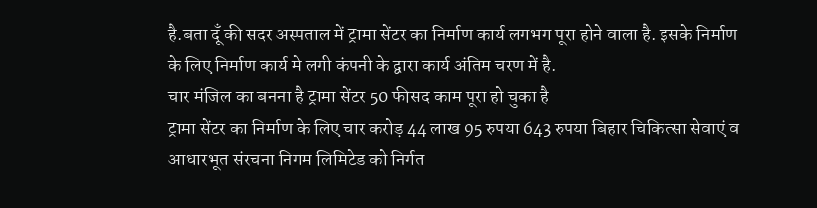है.बता दूँ की सदर अस्पताल में ट्रामा सेंटर का निर्माण कार्य लगभग पूरा होने वाला है. इसके निर्माण के लिए निर्माण कार्य मे लगी कंपनी के द्वारा कार्य अंतिम चरण में है.
चार मंजिल का बनना है ट्रामा सेंटर 50 फीसद काम पूरा हो चुका है
ट्रामा सेंटर का निर्माण के लिए चार करोड़ 44 लाख 95 रुपया 643 रुपया बिहार चिकित्सा सेवाएं व आधारभूत संरचना निगम लिमिटेड को निर्गत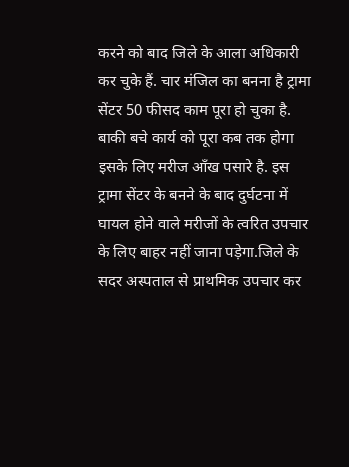करने को बाद जिले के आला अधिकारी कर चुके हैं. चार मंजिल का बनना है ट्रामा सेंटर 50 फीसद काम पूरा हो चुका है. बाकी बचे कार्य को पूरा कब तक होगा इसके लिए मरीज आँख पसारे है. इस ट्रामा सेंटर के बनने के बाद दुर्घटना में घायल होने वाले मरीजों के त्वरित उपचार के लिए बाहर नहीं जाना पड़ेगा.जिले के सदर अस्पताल से प्राथमिक उपचार कर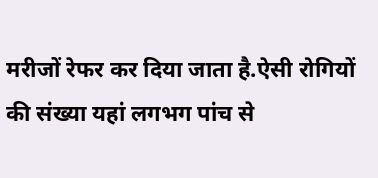मरीजों रेफर कर दिया जाता है.ऐसी रोगियों की संख्या यहां लगभग पांच से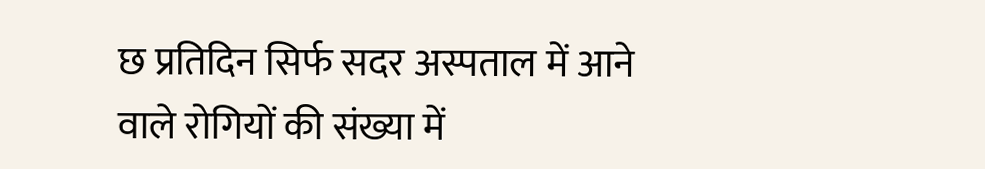छ प्रतिदिन सिर्फ सदर अस्पताल में आने वाले रोगियों की संख्या में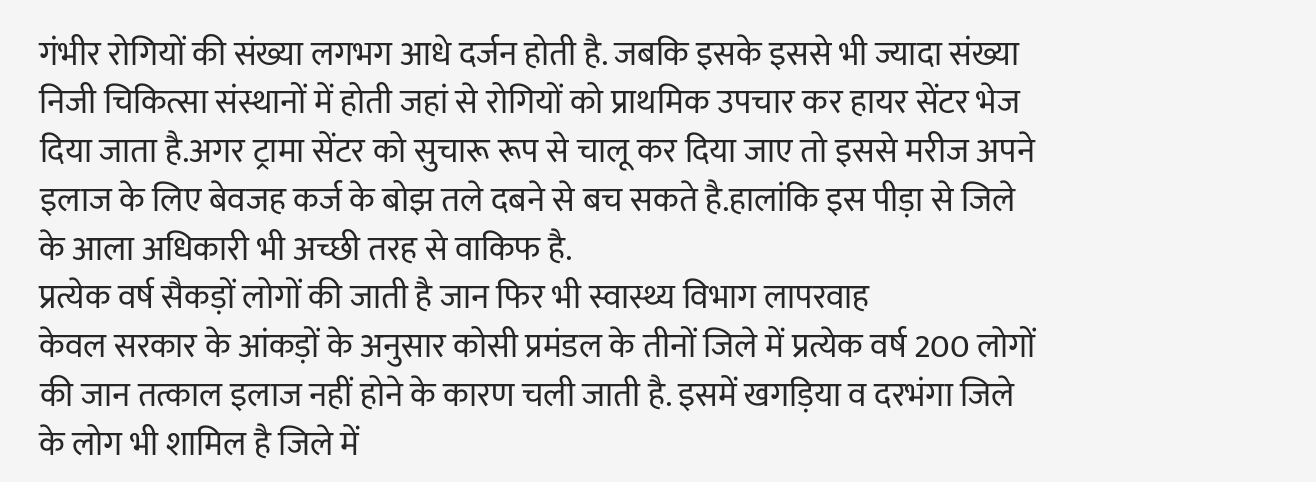गंभीर रोगियों की संख्या लगभग आधे दर्जन होती है. जबकि इसके इससे भी ज्यादा संख्या निजी चिकित्सा संस्थानों में होती जहां से रोगियों को प्राथमिक उपचार कर हायर सेंटर भेज दिया जाता है.अगर ट्रामा सेंटर को सुचारू रूप से चालू कर दिया जाए तो इससे मरीज अपने इलाज के लिए बेवजह कर्ज के बोझ तले दबने से बच सकते है.हालांकि इस पीड़ा से जिले के आला अधिकारी भी अच्छी तरह से वाकिफ है.
प्रत्येक वर्ष सैकड़ों लोगों की जाती है जान फिर भी स्वास्थ्य विभाग लापरवाह
केवल सरकार के आंकड़ों के अनुसार कोसी प्रमंडल के तीनों जिले में प्रत्येक वर्ष 200 लोगों की जान तत्काल इलाज नहीं होने के कारण चली जाती है. इसमें खगड़िया व दरभंगा जिले के लोग भी शामिल है जिले में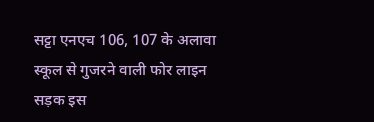सट्टा एनएच 106, 107 के अलावा स्कूल से गुजरने वाली फोर लाइन सड़क इस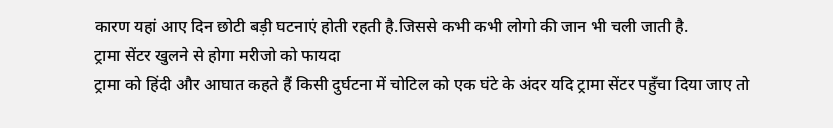कारण यहां आए दिन छोटी बड़ी घटनाएं होती रहती है.जिससे कभी कभी लोगो की जान भी चली जाती है.
ट्रामा सेंटर खुलने से होगा मरीजो को फायदा
ट्रामा को हिंदी और आघात कहते हैं किसी दुर्घटना में चोटिल को एक घंटे के अंदर यदि ट्रामा सेंटर पहुँचा दिया जाए तो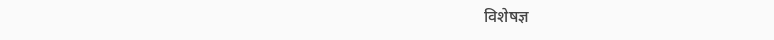विशेषज्ञ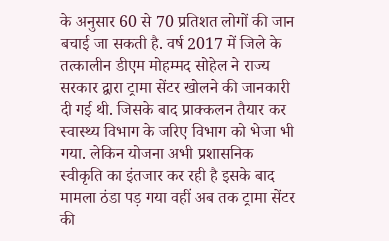के अनुसार 60 से 70 प्रतिशत लोगों की जान बचाई जा सकती है. वर्ष 2017 में जिले के तत्कालीन डीएम मोहम्मद सोहेल ने राज्य सरकार द्वारा ट्रामा सेंटर खोलने की जानकारी दी गई थी. जिसके बाद प्राक्कलन तैयार कर स्वास्थ्य विभाग के जरिए विभाग को भेजा भी गया. लेकिन योजना अभी प्रशासनिक स्वीकृति का इंतजार कर रही है इसके बाद मामला ठंडा पड़ गया वहीं अब तक ट्रामा सेंटर की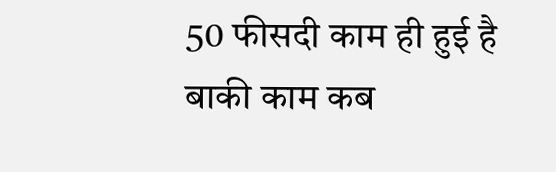50 फीसदी काम ही हुई है बाकी काम कब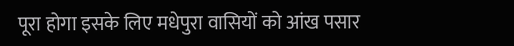पूरा होगा इसके लिए मधेपुरा वासियों को आंख पसार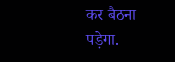कर बैठना पड़ेगा.